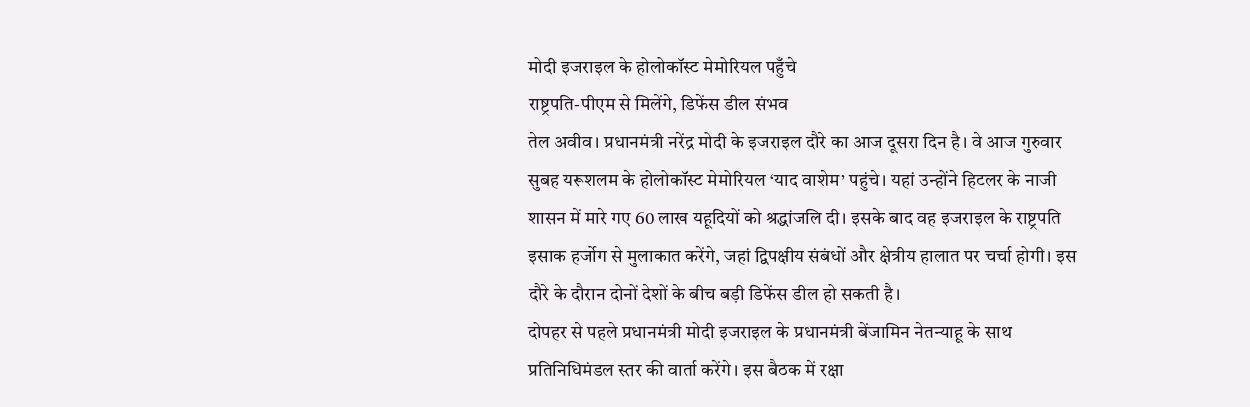मोदी इजराइल के होलोकॉस्ट मेमोरियल पहुँचे
राष्ट्रपति-पीएम से मिलेंगे, डिफेंस डील संभव
तेल अवीव। प्रधानमंत्री नरेंद्र मोदी के इजराइल दौरे का आज दूसरा दिन है। वे आज गुरुवार सुबह यरूशलम के होलोकॉस्ट मेमोरियल ‘याद वाशेम’ पहुंचे। यहां उन्होंने हिटलर के नाजी शासन में मारे गए 60 लाख यहूदियों को श्रद्धांजलि दी। इसके बाद वह इजराइल के राष्ट्रपति इसाक हर्जोग से मुलाकात करेंगे, जहां द्विपक्षीय संबंधों और क्षेत्रीय हालात पर चर्चा होगी। इस दौरे के दौरान दोनों देशों के बीच बड़ी डिफेंस डील हो सकती है।
दोपहर से पहले प्रधानमंत्री मोदी इजराइल के प्रधानमंत्री बेंजामिन नेतन्याहू के साथ प्रतिनिधिमंडल स्तर की वार्ता करेंगे। इस बैठक में रक्षा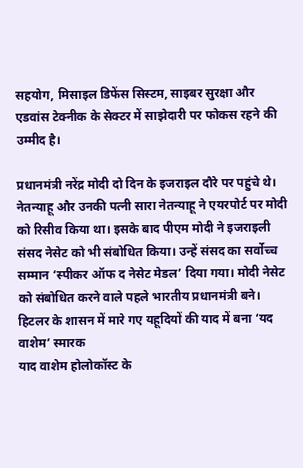सहयोग, मिसाइल डिफेंस सिस्टम, साइबर सुरक्षा और एडवांस टेक्नीक के सेक्टर में साझेदारी पर फोकस रहने की उम्मीद है।

प्रधानमंत्री नरेंद्र मोदी दो दिन के इजराइल दौरे पर पहुंचे थे। नेतन्याहू और उनकी पत्नी सारा नेतन्याहू ने एयरपोर्ट पर मोदी को रिसीव किया था। इसके बाद पीएम मोदी ने इजराइली संसद नेसेट को भी संबोधित किया। उन्हें संसद का सर्वोच्च सम्मान ‘स्पीकर ऑफ द नेसेट मेडल’ दिया गया। मोदी नेसेट को संबोधित करने वाले पहले भारतीय प्रधानमंत्री बने।
हिटलर के शासन में मारे गए यहूदियों की याद में बना ‘यद वाशेम’ स्मारक
याद वाशेम होलोकॉस्ट के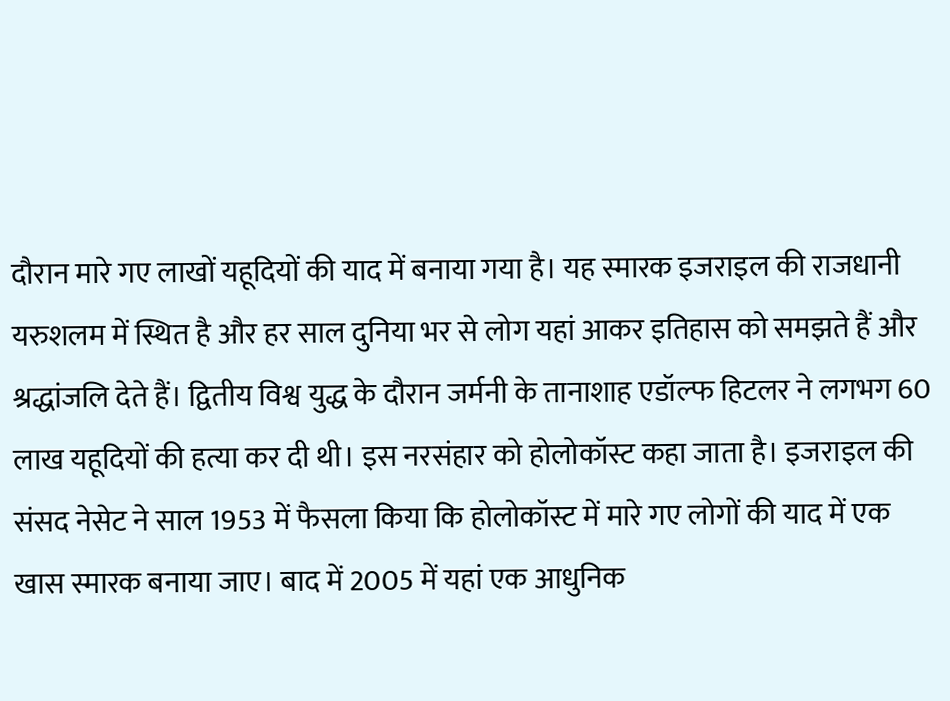दौरान मारे गए लाखों यहूदियों की याद में बनाया गया है। यह स्मारक इजराइल की राजधानी यरुशलम में स्थित है और हर साल दुनिया भर से लोग यहां आकर इतिहास को समझते हैं और श्रद्धांजलि देते हैं। द्वितीय विश्व युद्ध के दौरान जर्मनी के तानाशाह एडॉल्फ हिटलर ने लगभग 60 लाख यहूदियों की हत्या कर दी थी। इस नरसंहार को होलोकॉस्ट कहा जाता है। इजराइल की संसद नेसेट ने साल 1953 में फैसला किया कि होलोकॉस्ट में मारे गए लोगों की याद में एक खास स्मारक बनाया जाए। बाद में 2005 में यहां एक आधुनिक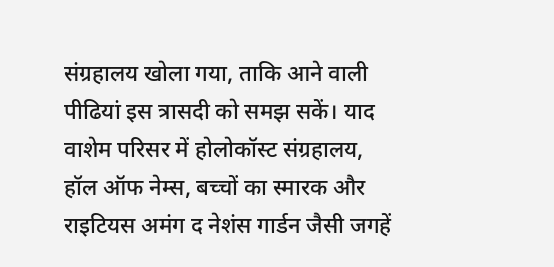संग्रहालय खोला गया, ताकि आने वाली पीढियां इस त्रासदी को समझ सकें। याद वाशेम परिसर में होलोकॉस्ट संग्रहालय, हॉल ऑफ नेम्स, बच्चों का स्मारक और राइटियस अमंग द नेशंस गार्डन जैसी जगहें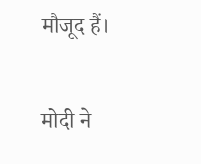मौजूद हैं।

मोदी ने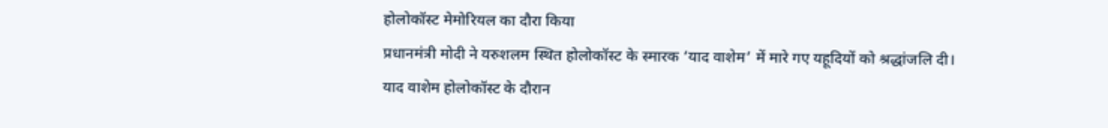होलोकॉस्ट मेमोरियल का दौरा किया
प्रधानमंत्री मोदी ने यरुशलम स्थित होलोकॉस्ट के स्मारक ‘याद वाशेम’ में मारे गए यहूदियों को श्रद्धांजलि दी।
याद वाशेम होलोकॉस्ट के दौरान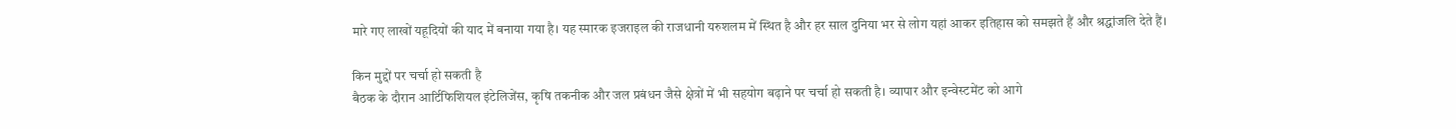मारे गए लाखों यहूदियों की याद में बनाया गया है। यह स्मारक इजराइल की राजधानी यरुशलम में स्थित है और हर साल दुनिया भर से लोग यहां आकर इतिहास को समझते हैं और श्रद्धांजलि देते हैं।

किन मुद्दों पर चर्चा हो सकती है
बैठक के दौरान आर्टिफिशियल इंटेलिजेंस, कृषि तकनीक और जल प्रबंधन जैसे क्षेत्रों में भी सहयोग बढ़ाने पर चर्चा हो सकती है। व्यापार और इन्वेस्टमेंट को आगे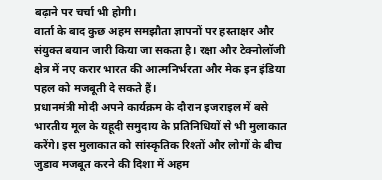बढ़ाने पर चर्चा भी होगी।
वार्ता के बाद कुछ अहम समझौता ज्ञापनों पर हस्ताक्षर और संयुक्त बयान जारी किया जा सकता है। रक्षा और टेक्नोलॉजी क्षेत्र में नए करार भारत की आत्मनिर्भरता और मेक इन इंडिया पहल को मजबूती दे सकते हैं।
प्रधानमंत्री मोदी अपने कार्यक्रम के दौरान इजराइल में बसे भारतीय मूल के यहूदी समुदाय के प्रतिनिधियों से भी मुलाकात करेंगे। इस मुलाकात को सांस्कृतिक रिश्तों और लोगों के बीच जुडाव मजबूत करने की दिशा में अहम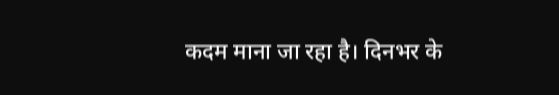कदम माना जा रहा है। दिनभर के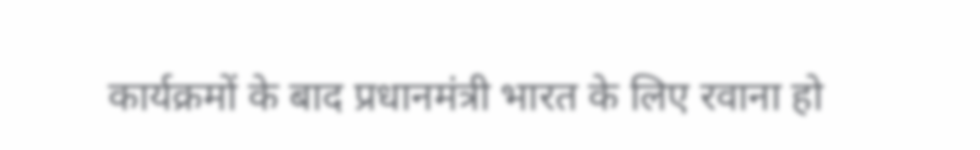कार्यक्रमों के बाद प्रधानमंत्री भारत के लिए रवाना हो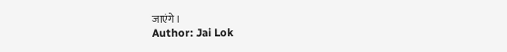जाएंगे।
Author: Jai Lok